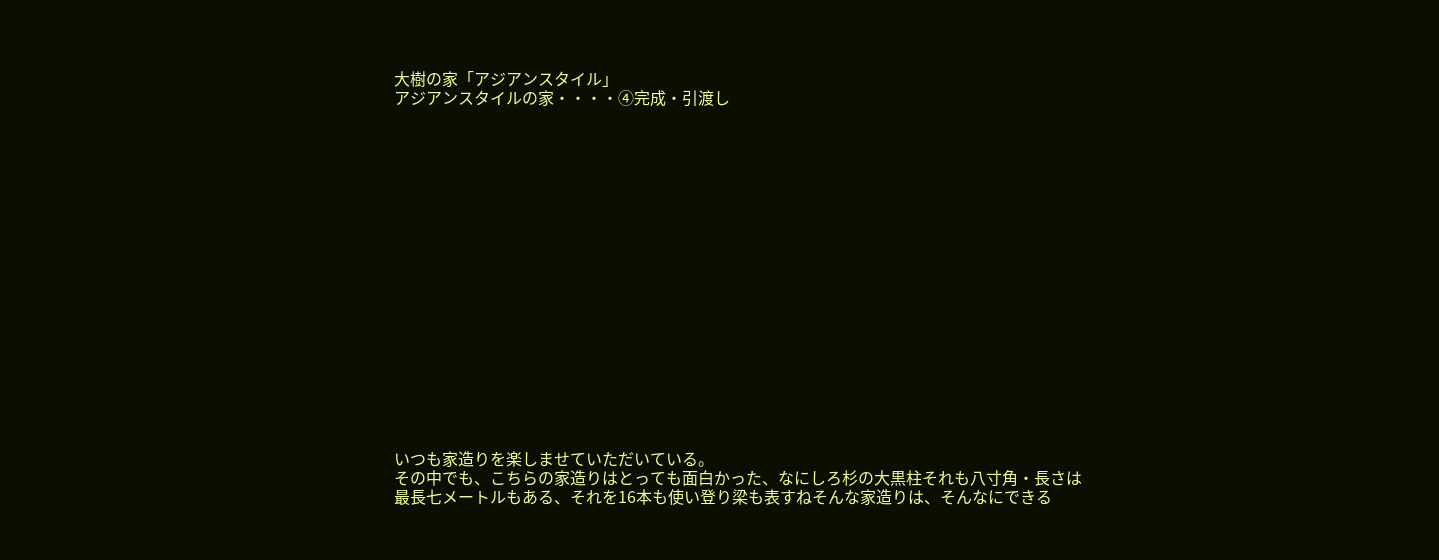大樹の家「アジアンスタイル」
アジアンスタイルの家・・・・④完成・引渡し


















いつも家造りを楽しませていただいている。
その中でも、こちらの家造りはとっても面白かった、なにしろ杉の大黒柱それも八寸角・長さは最長七メートルもある、それを16本も使い登り梁も表すねそんな家造りは、そんなにできる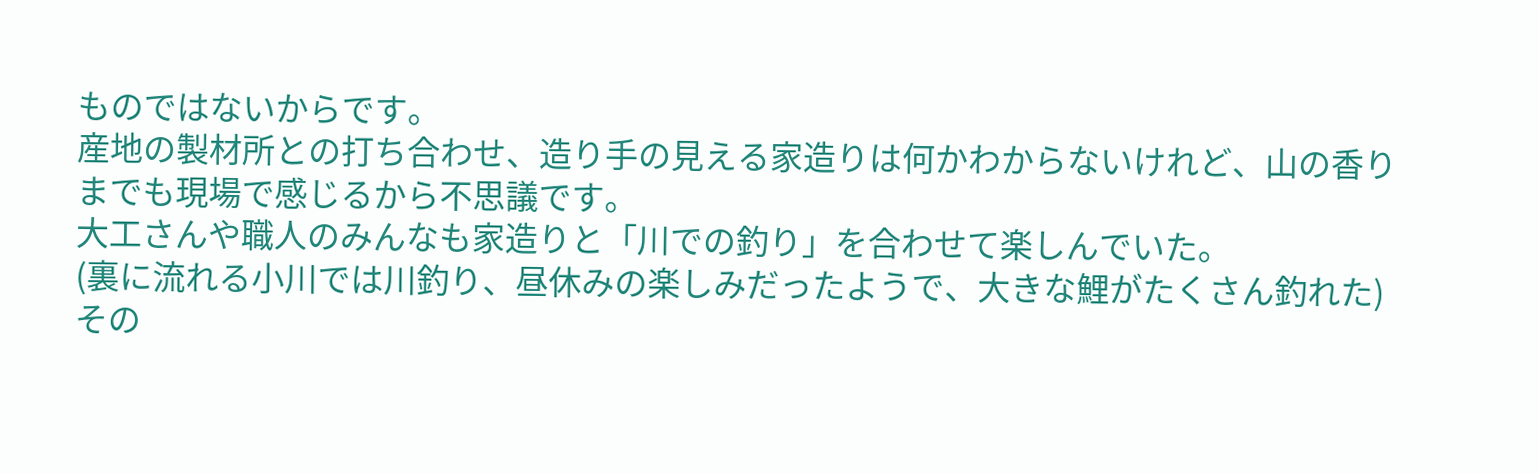ものではないからです。
産地の製材所との打ち合わせ、造り手の見える家造りは何かわからないけれど、山の香りまでも現場で感じるから不思議です。
大工さんや職人のみんなも家造りと「川での釣り」を合わせて楽しんでいた。
(裏に流れる小川では川釣り、昼休みの楽しみだったようで、大きな鯉がたくさん釣れた)
その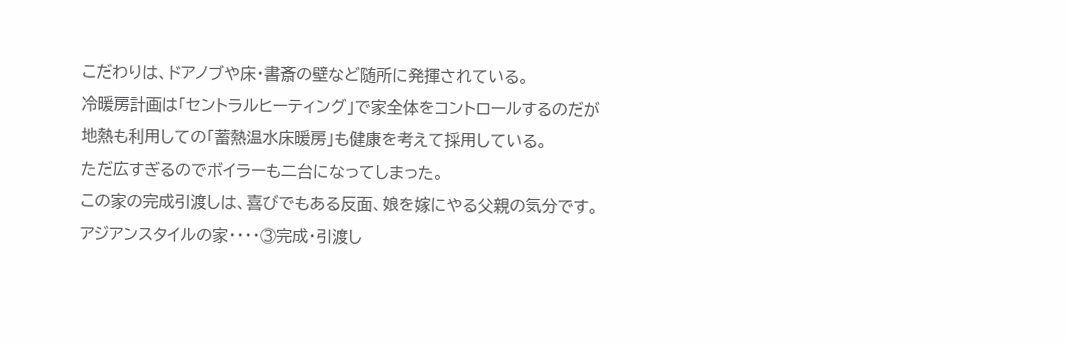こだわりは、ドアノブや床・書斎の壁など随所に発揮されている。
冷暖房計画は「セントラルヒーティング」で家全体をコントロールするのだが
地熱も利用しての「蓄熱温水床暖房」も健康を考えて採用している。
ただ広すぎるのでボイラーも二台になってしまった。
この家の完成引渡しは、喜びでもある反面、娘を嫁にやる父親の気分です。
アジアンスタイルの家・・・・③完成・引渡し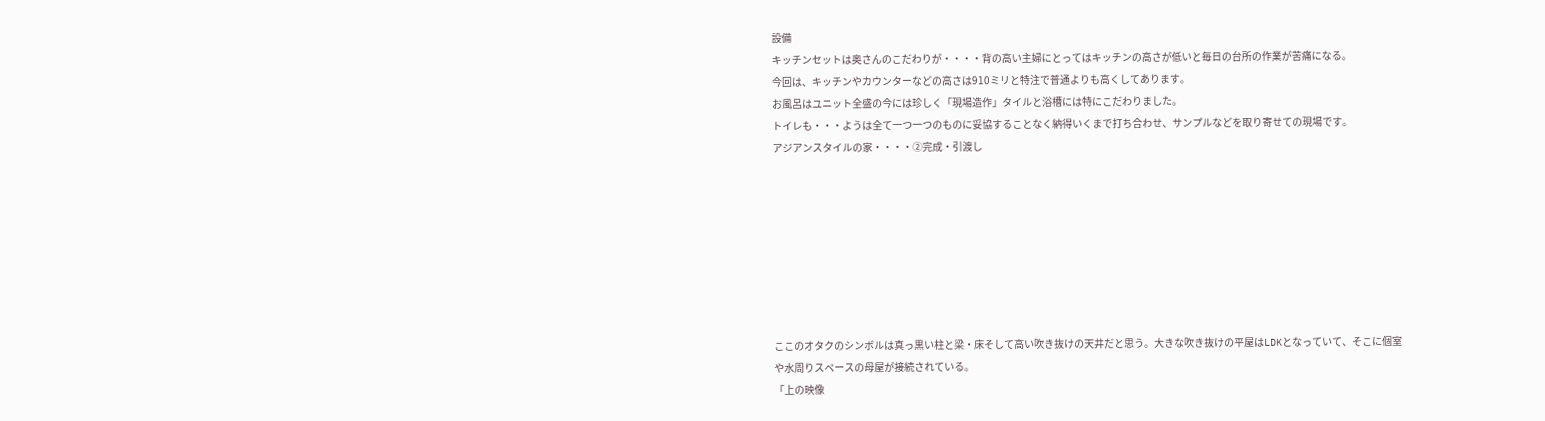設備
キッチンセットは奥さんのこだわりが・・・・背の高い主婦にとってはキッチンの高さが低いと毎日の台所の作業が苦痛になる。
今回は、キッチンやカウンターなどの高さは910ミリと特注で普通よりも高くしてあります。
お風呂はユニット全盛の今には珍しく「現場造作」タイルと浴槽には特にこだわりました。
トイレも・・・ようは全て一つ一つのものに妥協することなく納得いくまで打ち合わせ、サンプルなどを取り寄せての現場です。
アジアンスタイルの家・・・・②完成・引渡し








ここのオタクのシンボルは真っ黒い柱と梁・床そして高い吹き抜けの天井だと思う。大きな吹き抜けの平屋はLDKとなっていて、そこに個室や水周りスペースの母屋が接続されている。
「上の映像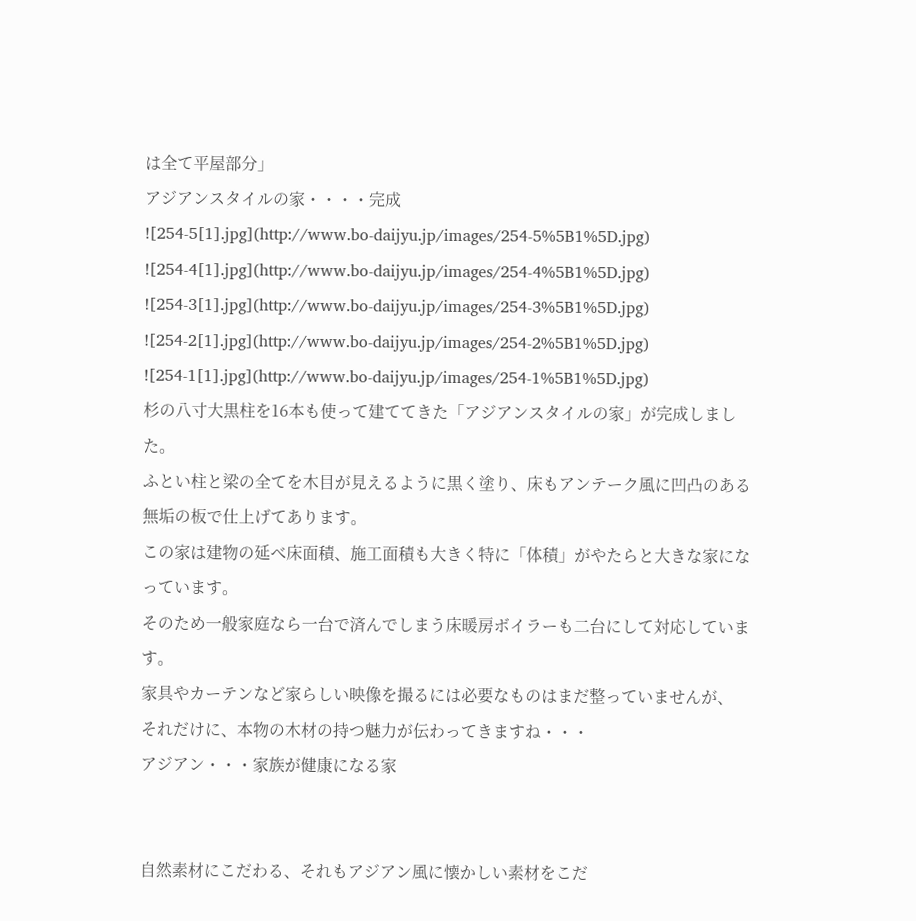は全て平屋部分」
アジアンスタイルの家・・・・完成
![254-5[1].jpg](http://www.bo-daijyu.jp/images/254-5%5B1%5D.jpg)
![254-4[1].jpg](http://www.bo-daijyu.jp/images/254-4%5B1%5D.jpg)
![254-3[1].jpg](http://www.bo-daijyu.jp/images/254-3%5B1%5D.jpg)
![254-2[1].jpg](http://www.bo-daijyu.jp/images/254-2%5B1%5D.jpg)
![254-1[1].jpg](http://www.bo-daijyu.jp/images/254-1%5B1%5D.jpg)
杉の八寸大黒柱を16本も使って建ててきた「アジアンスタイルの家」が完成しました。
ふとい柱と梁の全てを木目が見えるように黒く塗り、床もアンテーク風に凹凸のある無垢の板で仕上げてあります。
この家は建物の延べ床面積、施工面積も大きく特に「体積」がやたらと大きな家になっています。
そのため一般家庭なら一台で済んでしまう床暖房ボイラーも二台にして対応しています。
家具やカーテンなど家らしい映像を撮るには必要なものはまだ整っていませんが、
それだけに、本物の木材の持つ魅力が伝わってきますね・・・
アジアン・・・家族が健康になる家


自然素材にこだわる、それもアジアン風に懐かしい素材をこだ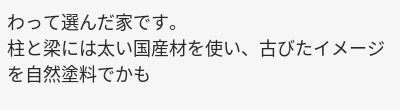わって選んだ家です。
柱と梁には太い国産材を使い、古びたイメージを自然塗料でかも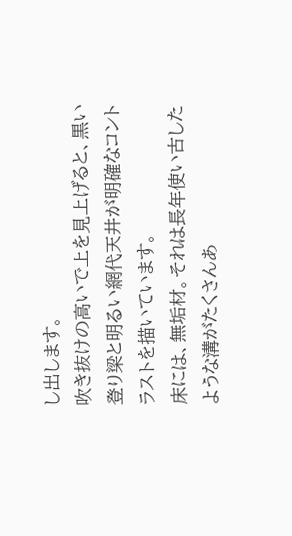し出します。
吹き抜けの高いで上を見上げると、黒い登り梁と明るい網代天井が明確なコントラストを描いています。
床には、無垢材。それは長年使い古したような溝がたくさんあ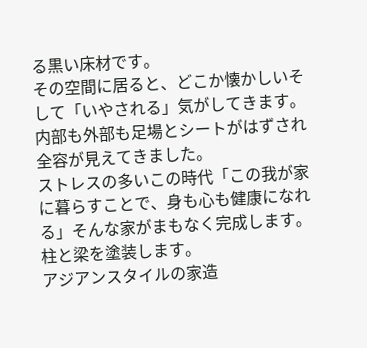る黒い床材です。
その空間に居ると、どこか懐かしいそして「いやされる」気がしてきます。
内部も外部も足場とシートがはずされ全容が見えてきました。
ストレスの多いこの時代「この我が家に暮らすことで、身も心も健康になれる」そんな家がまもなく完成します。
柱と梁を塗装します。
アジアンスタイルの家造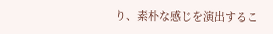り、素朴な感じを演出するこ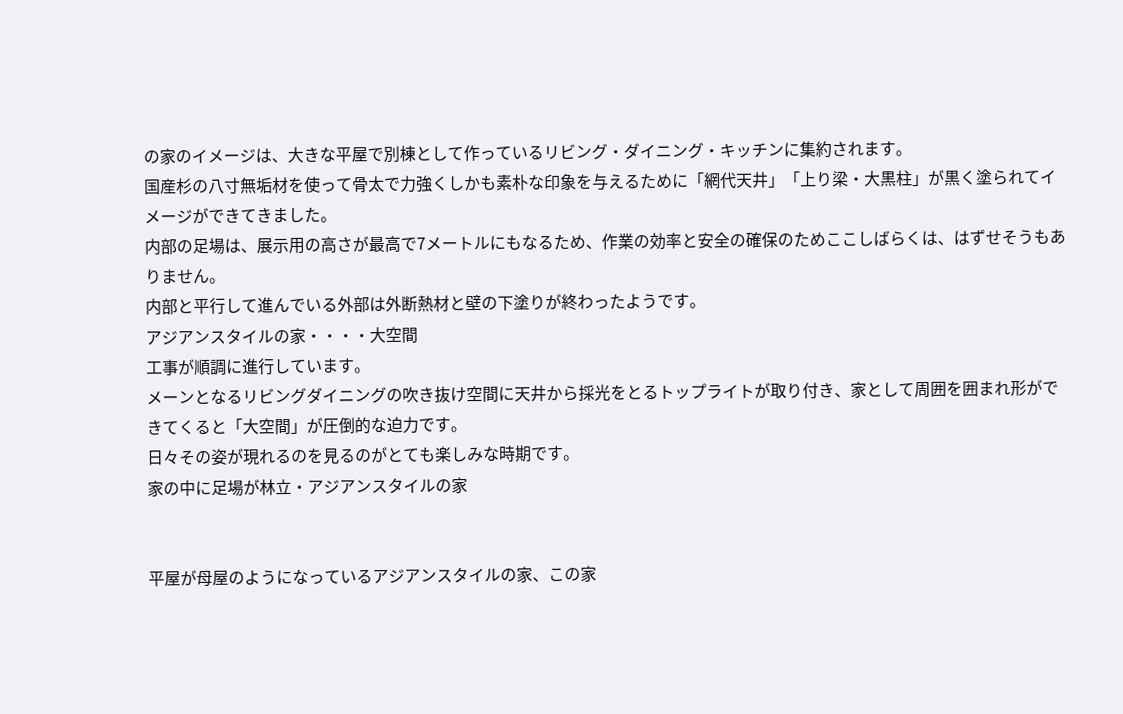の家のイメージは、大きな平屋で別棟として作っているリビング・ダイニング・キッチンに集約されます。
国産杉の八寸無垢材を使って骨太で力強くしかも素朴な印象を与えるために「網代天井」「上り梁・大黒柱」が黒く塗られてイメージができてきました。
内部の足場は、展示用の高さが最高で7メートルにもなるため、作業の効率と安全の確保のためここしばらくは、はずせそうもありません。
内部と平行して進んでいる外部は外断熱材と壁の下塗りが終わったようです。
アジアンスタイルの家・・・・大空間
工事が順調に進行しています。
メーンとなるリビングダイニングの吹き抜け空間に天井から採光をとるトップライトが取り付き、家として周囲を囲まれ形ができてくると「大空間」が圧倒的な迫力です。
日々その姿が現れるのを見るのがとても楽しみな時期です。
家の中に足場が林立・アジアンスタイルの家


平屋が母屋のようになっているアジアンスタイルの家、この家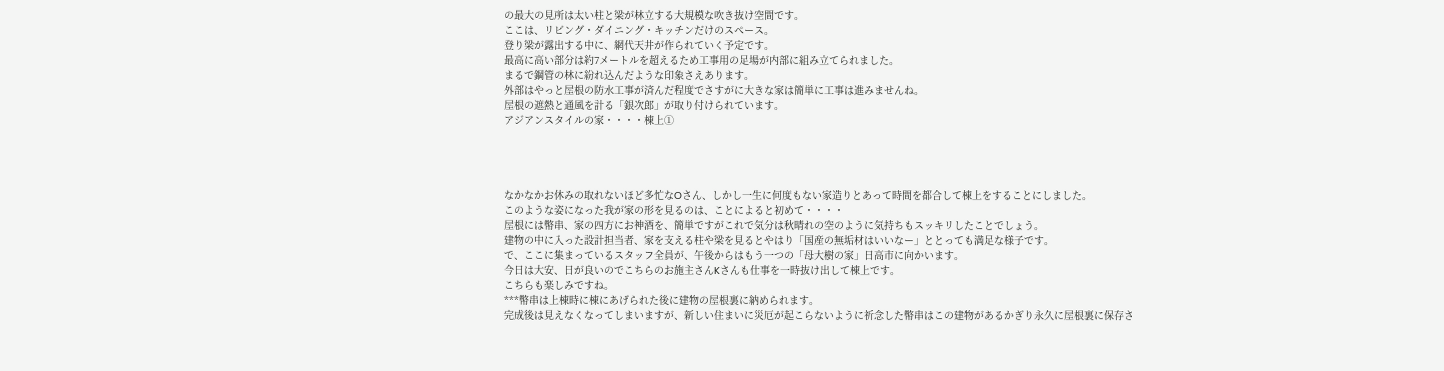の最大の見所は太い柱と梁が林立する大規模な吹き抜け空間です。
ここは、リビング・ダイニング・キッチンだけのスペース。
登り梁が露出する中に、網代天井が作られていく予定です。
最高に高い部分は約7メートルを超えるため工事用の足場が内部に組み立てられました。
まるで鋼管の林に紛れ込んだような印象さえあります。
外部はやっと屋根の防水工事が済んだ程度でさすがに大きな家は簡単に工事は進みませんね。
屋根の遮熱と通風を計る「銀次郎」が取り付けられています。
アジアンスタイルの家・・・・棟上①




なかなかお休みの取れないほど多忙なOさん、しかし一生に何度もない家造りとあって時間を都合して棟上をすることにしました。
このような姿になった我が家の形を見るのは、ことによると初めて・・・・
屋根には幣串、家の四方にお神酒を、簡単ですがこれで気分は秋晴れの空のように気持ちもスッキリしたことでしょう。
建物の中に入った設計担当者、家を支える柱や梁を見るとやはり「国産の無垢材はいいなー」ととっても満足な様子です。
で、ここに集まっているスタッフ全員が、午後からはもう一つの「母大樹の家」日高市に向かいます。
今日は大安、日が良いのでこちらのお施主さんKさんも仕事を一時抜け出して棟上です。
こちらも楽しみですね。
***幣串は上棟時に棟にあげられた後に建物の屋根裏に納められます。
完成後は見えなくなってしまいますが、新しい住まいに災厄が起こらないように祈念した幣串はこの建物があるかぎり永久に屋根裏に保存さ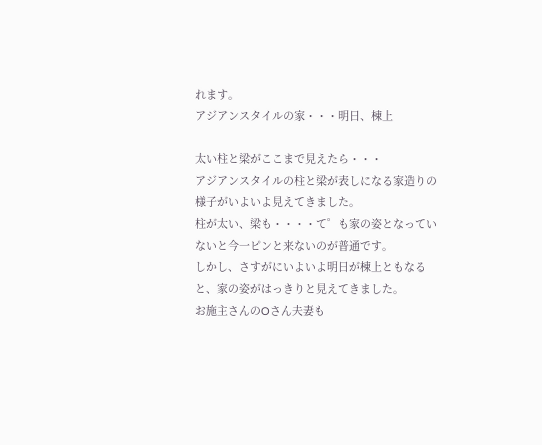れます。
アジアンスタイルの家・・・明日、棟上

太い柱と梁がここまで見えたら・・・
アジアンスタイルの柱と梁が表しになる家造りの様子がいよいよ見えてきました。
柱が太い、梁も・・・・て゜も家の姿となっていないと今一ピンと来ないのが普通です。
しかし、さすがにいよいよ明日が棟上ともなると、家の姿がはっきりと見えてきました。
お施主さんのOさん夫妻も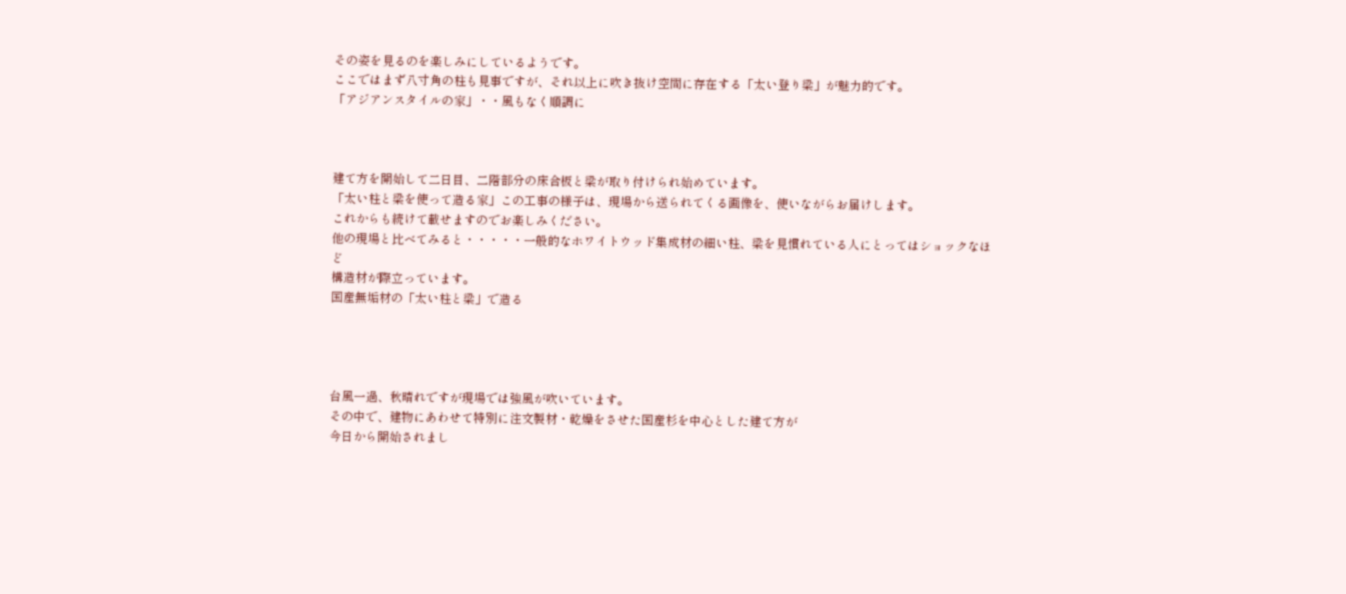その姿を見るのを楽しみにしているようです。
ここではまず八寸角の柱も見事ですが、それ以上に吹き抜け空間に存在する「太い登り梁」が魅力的です。
「アジアンスタイルの家」・・風もなく順調に



建て方を開始して二日目、二階部分の床合板と梁が取り付けられ始めています。
「太い柱と梁を使って造る家」この工事の様子は、現場から送られてくる画像を、使いながらお届けします。
これからも続けて載せますのでお楽しみください。
他の現場と比べてみると・・・・・一般的なホワイトウッド集成材の細い柱、梁を見慣れている人にとってはショックなほど
構造材が際立っています。
国産無垢材の「太い柱と梁」で造る




台風一過、秋晴れですが現場では強風が吹いています。
その中で、建物にあわせて特別に注文製材・乾燥をさせた国産杉を中心とした建て方が
今日から開始されまし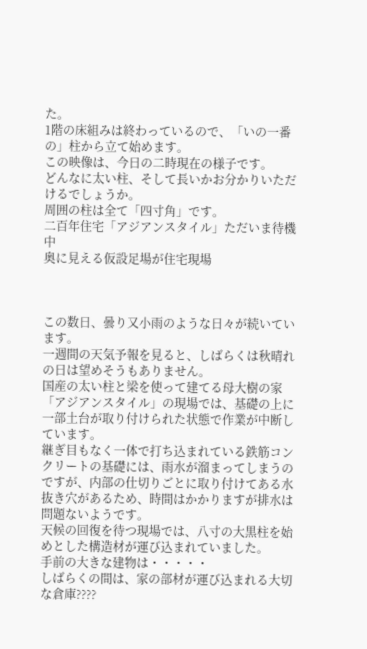た。
1階の床組みは終わっているので、「いの一番の」柱から立て始めます。
この映像は、今日の二時現在の様子です。
どんなに太い柱、そして長いかお分かりいただけるでしょうか。
周囲の柱は全て「四寸角」です。
二百年住宅「アジアンスタイル」ただいま待機中
奥に見える仮設足場が住宅現場



この数日、曇り又小雨のような日々が続いています。
一週間の天気予報を見ると、しばらくは秋晴れの日は望めそうもありません。
国産の太い柱と梁を使って建てる母大樹の家「アジアンスタイル」の現場では、基礎の上に一部土台が取り付けられた状態で作業が中断しています。
継ぎ目もなく一体で打ち込まれている鉄筋コンクリートの基礎には、雨水が溜まってしまうのですが、内部の仕切りごとに取り付けてある水抜き穴があるため、時間はかかりますが排水は問題ないようです。
天候の回復を待つ現場では、八寸の大黒柱を始めとした構造材が運び込まれていました。
手前の大きな建物は・・・・・
しばらくの間は、家の部材が運び込まれる大切な倉庫????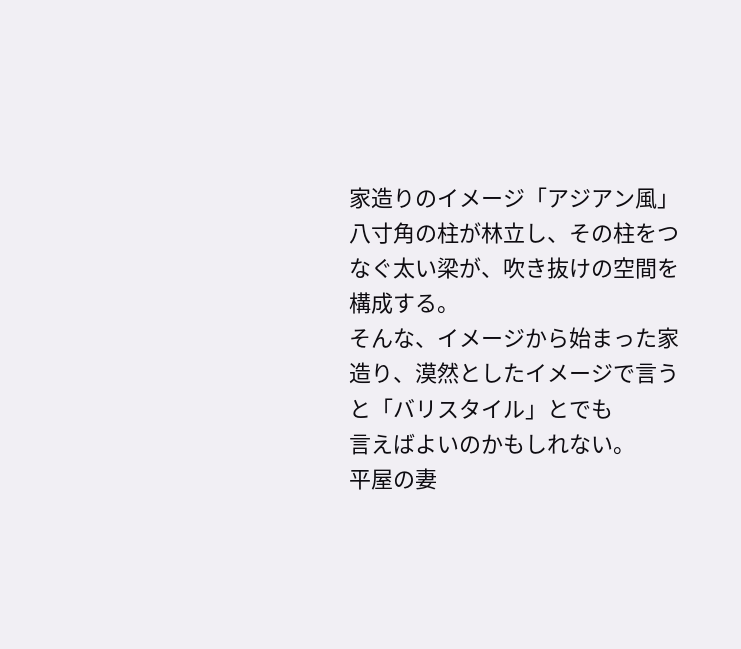家造りのイメージ「アジアン風」
八寸角の柱が林立し、その柱をつなぐ太い梁が、吹き抜けの空間を構成する。
そんな、イメージから始まった家造り、漠然としたイメージで言うと「バリスタイル」とでも
言えばよいのかもしれない。
平屋の妻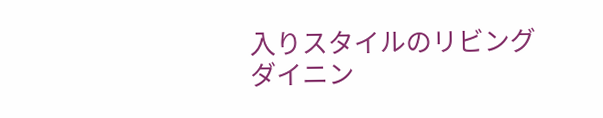入りスタイルのリビングダイニン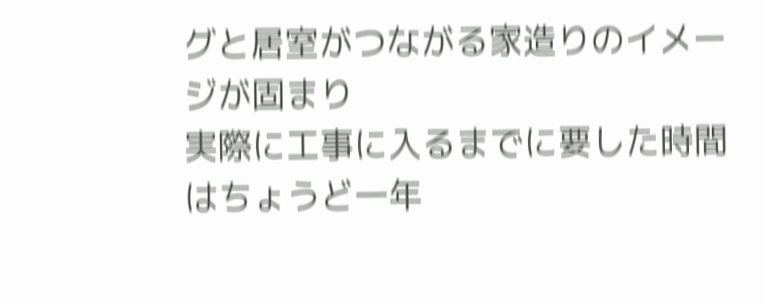グと居室がつながる家造りのイメージが固まり
実際に工事に入るまでに要した時間はちょうど一年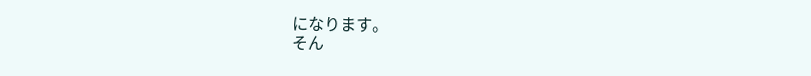になります。
そん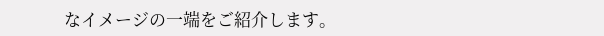なイメージの一端をご紹介します。